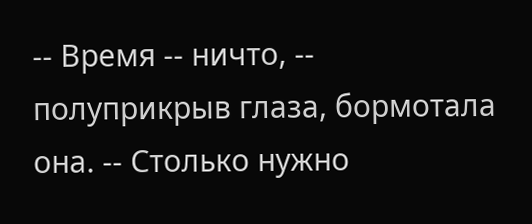-- Время -- ничто, -- полуприкрыв глаза, бормотала она. -- Столько нужно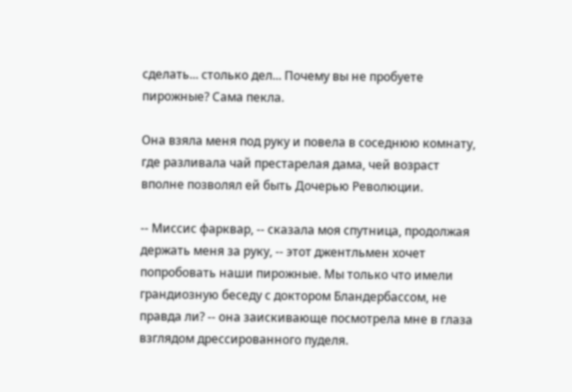сделать... столько дел... Почему вы не пробуете пирожные? Сама пекла.

Она взяла меня под руку и повела в соседнюю комнату, где разливала чай престарелая дама, чей возраст вполне позволял ей быть Дочерью Революции.

-- Миссис фарквар, -- сказала моя спутница, продолжая держать меня за руку, -- этот джентльмен хочет попробовать наши пирожные. Мы только что имели грандиозную беседу с доктором Бландербассом, не правда ли? -- она заискивающе посмотрела мне в глаза взглядом дрессированного пуделя.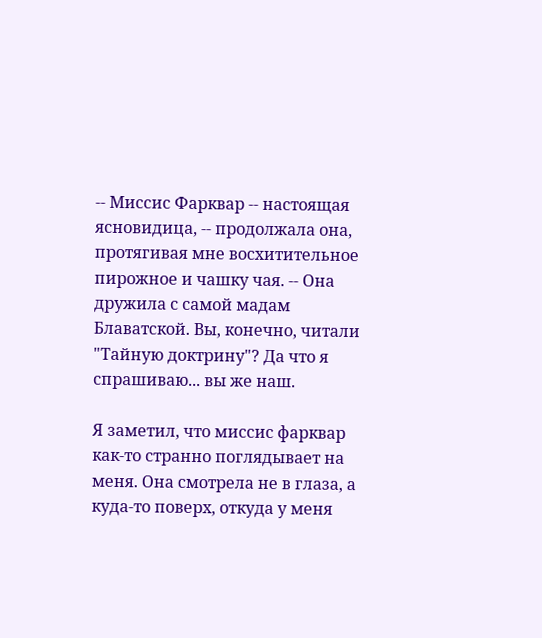-- Миссис Фарквар -- настоящая ясновидица, -- продолжала она, протягивая мне восхитительное пирожное и чашку чая. -- Она дружила с самой мадам Блаватской. Вы, конечно, читали "Тайную доктрину"? Да что я спрашиваю... вы же наш.

Я заметил, что миссис фарквар как-то странно поглядывает на меня. Она смотрела не в глаза, а куда-то поверх, откуда у меня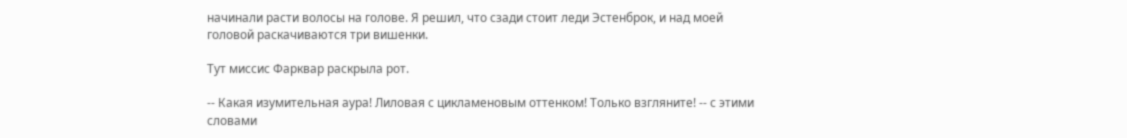начинали расти волосы на голове. Я решил, что сзади стоит леди Эстенброк, и над моей головой раскачиваются три вишенки.

Тут миссис Фарквар раскрыла рот.

-- Какая изумительная аура! Лиловая с цикламеновым оттенком! Только взгляните! -- с этими словами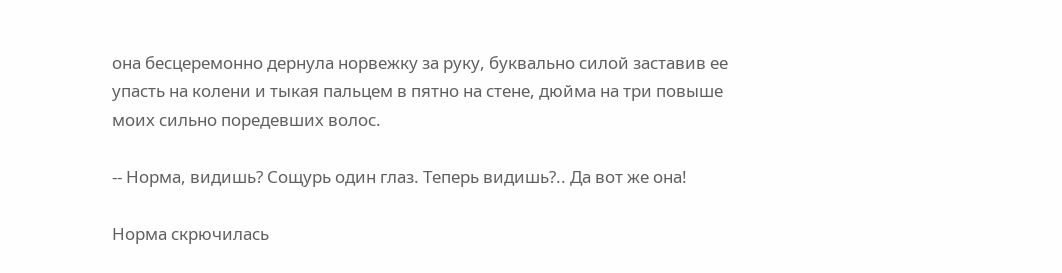она бесцеремонно дернула норвежку за руку, буквально силой заставив ее упасть на колени и тыкая пальцем в пятно на стене, дюйма на три повыше моих сильно поредевших волос.

-- Норма, видишь? Сощурь один глаз. Теперь видишь?.. Да вот же она!

Норма скрючилась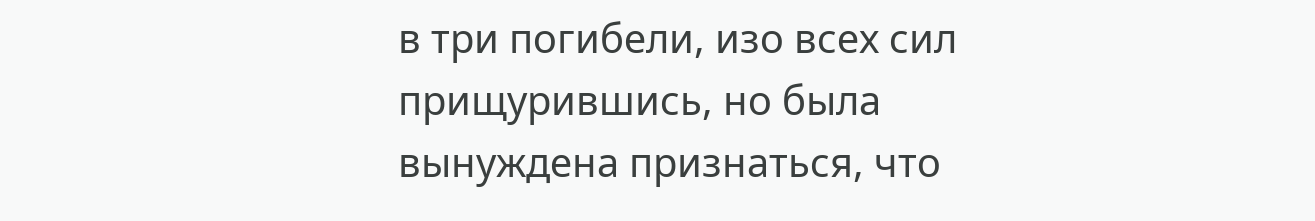в три погибели, изо всех сил прищурившись, но была вынуждена признаться, что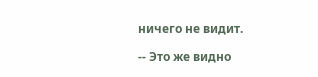ничего не видит.

-- Это же видно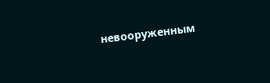невооруженным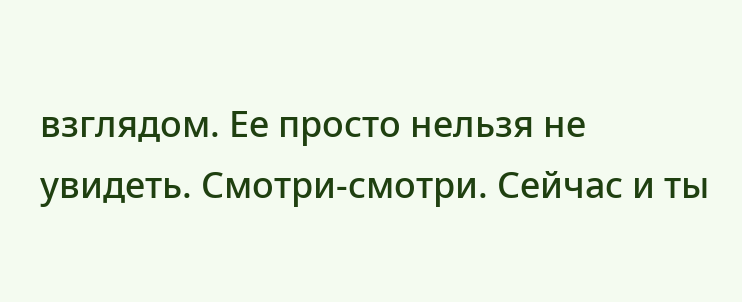взглядом. Ее просто нельзя не увидеть. Смотри-смотри. Сейчас и ты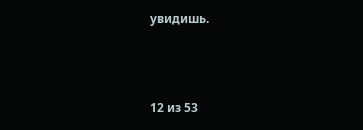увидишь.



12 из 53